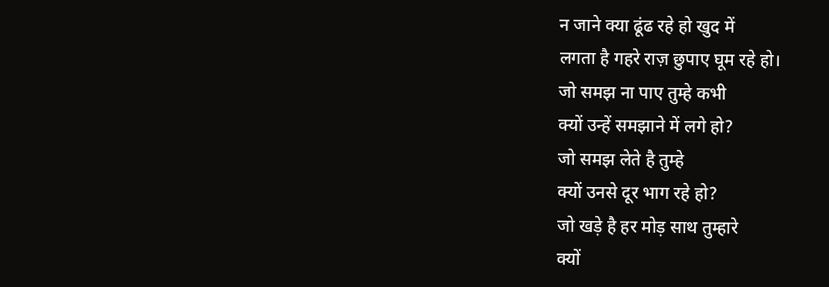न जाने क्या ढूंढ रहे हो खुद में
लगता है गहरे राज़ छुपाए घूम रहे हो।
जो समझ ना पाए तुम्हे कभी
क्यों उन्हें समझाने में लगे हो?
जो समझ लेते है तुम्हे
क्यों उनसे दूर भाग रहे हो?
जो खड़े है हर मोड़ साथ तुम्हारे
क्यों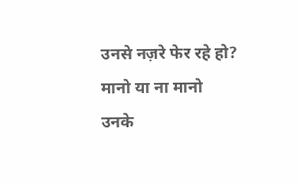उनसे नज़रे फेर रहे हो?
मानो या ना मानो
उनके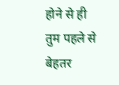होने से ही तुम पहले से बेहतर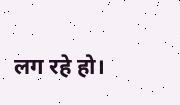लग रहे हो।